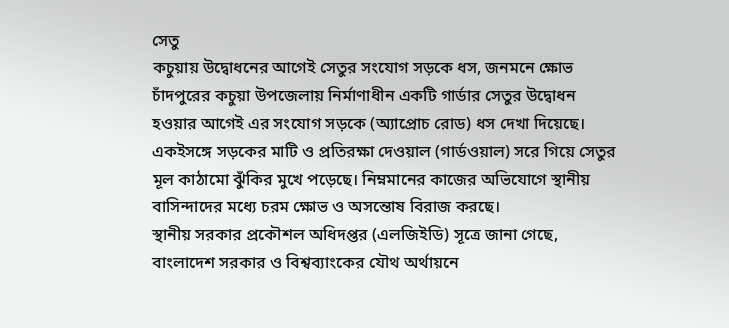সেতু
কচুয়ায় উদ্বোধনের আগেই সেতুর সংযোগ সড়কে ধস, জনমনে ক্ষোভ
চাঁদপুরের কচুয়া উপজেলায় নির্মাণাধীন একটি গার্ডার সেতুর উদ্বোধন হওয়ার আগেই এর সংযোগ সড়কে (অ্যাপ্রোচ রোড) ধস দেখা দিয়েছে। একইসঙ্গে সড়কের মাটি ও প্রতিরক্ষা দেওয়াল (গার্ডওয়াল) সরে গিয়ে সেতুর মূল কাঠামো ঝুঁকির মুখে পড়েছে। নিম্নমানের কাজের অভিযোগে স্থানীয় বাসিন্দাদের মধ্যে চরম ক্ষোভ ও অসন্তোষ বিরাজ করছে।
স্থানীয় সরকার প্রকৌশল অধিদপ্তর (এলজিইডি) সূত্রে জানা গেছে, বাংলাদেশ সরকার ও বিশ্বব্যাংকের যৌথ অর্থায়নে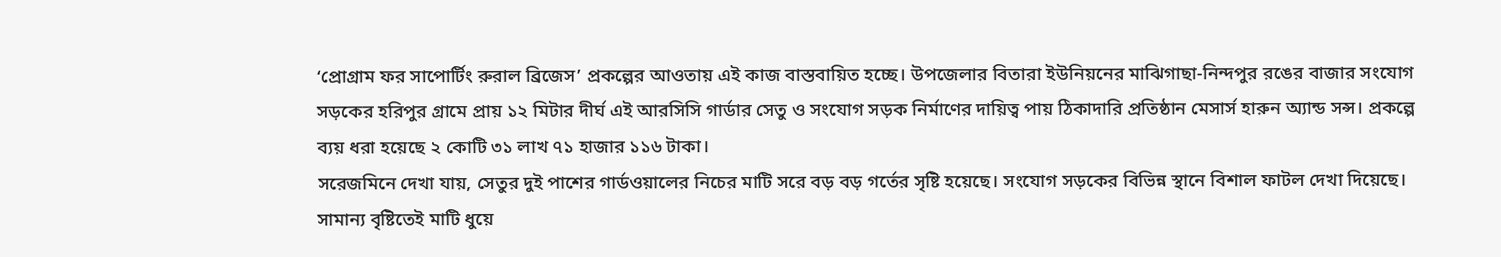‘প্রোগ্রাম ফর সাপোর্টিং রুরাল ব্রিজেস’ প্রকল্পের আওতায় এই কাজ বাস্তবায়িত হচ্ছে। উপজেলার বিতারা ইউনিয়নের মাঝিগাছা-নিন্দপুর রঙের বাজার সংযোগ সড়কের হরিপুর গ্রামে প্রায় ১২ মিটার দীর্ঘ এই আরসিসি গার্ডার সেতু ও সংযোগ সড়ক নির্মাণের দায়িত্ব পায় ঠিকাদারি প্রতিষ্ঠান মেসার্স হারুন অ্যান্ড সন্স। প্রকল্পে ব্যয় ধরা হয়েছে ২ কোটি ৩১ লাখ ৭১ হাজার ১১৬ টাকা।
সরেজমিনে দেখা যায়, সেতুর দুই পাশের গার্ডওয়ালের নিচের মাটি সরে বড় বড় গর্তের সৃষ্টি হয়েছে। সংযোগ সড়কের বিভিন্ন স্থানে বিশাল ফাটল দেখা দিয়েছে। সামান্য বৃষ্টিতেই মাটি ধুয়ে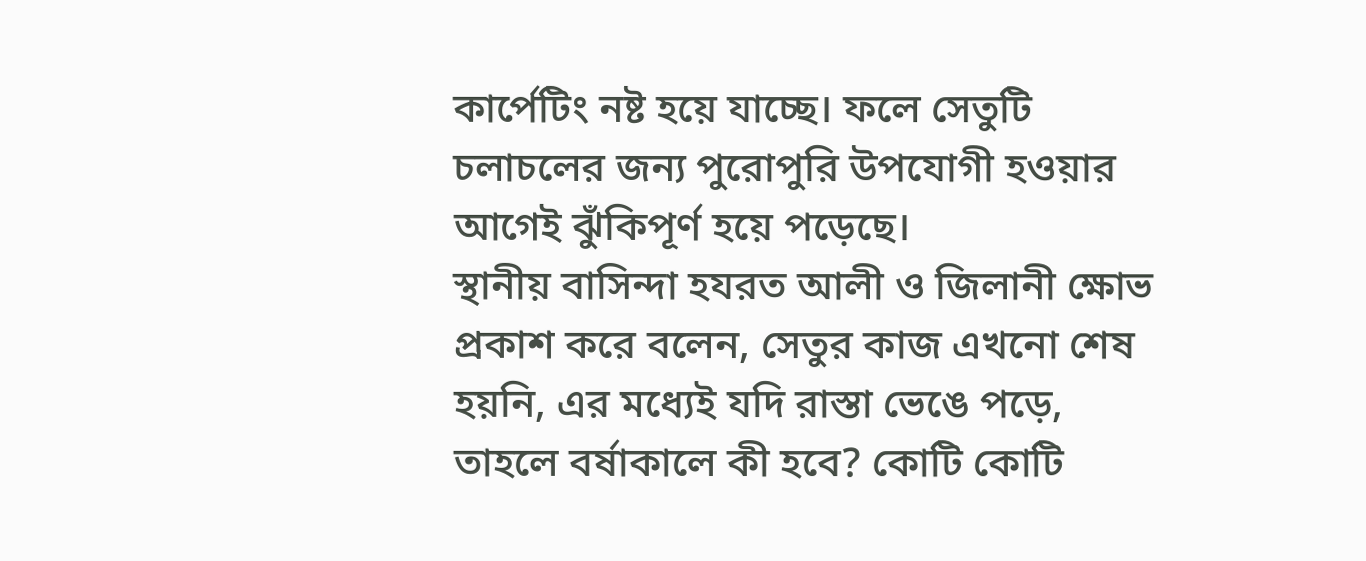কার্পেটিং নষ্ট হয়ে যাচ্ছে। ফলে সেতুটি চলাচলের জন্য পুরোপুরি উপযোগী হওয়ার আগেই ঝুঁকিপূর্ণ হয়ে পড়েছে।
স্থানীয় বাসিন্দা হযরত আলী ও জিলানী ক্ষোভ প্রকাশ করে বলেন, সেতুর কাজ এখনো শেষ হয়নি, এর মধ্যেই যদি রাস্তা ভেঙে পড়ে, তাহলে বর্ষাকালে কী হবে? কোটি কোটি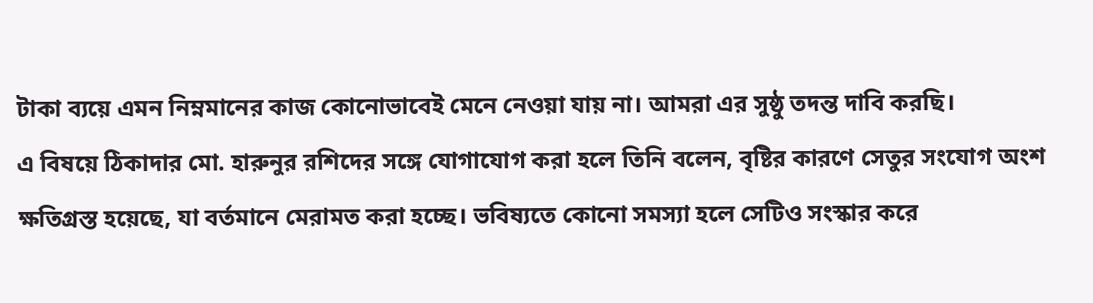টাকা ব্যয়ে এমন নিম্নমানের কাজ কোনোভাবেই মেনে নেওয়া যায় না। আমরা এর সুষ্ঠু তদন্ত দাবি করছি।
এ বিষয়ে ঠিকাদার মো. হারুনুর রশিদের সঙ্গে যোগাযোগ করা হলে তিনি বলেন, বৃষ্টির কারণে সেতুর সংযোগ অংশ ক্ষতিগ্রস্ত হয়েছে, যা বর্তমানে মেরামত করা হচ্ছে। ভবিষ্যতে কোনো সমস্যা হলে সেটিও সংস্কার করে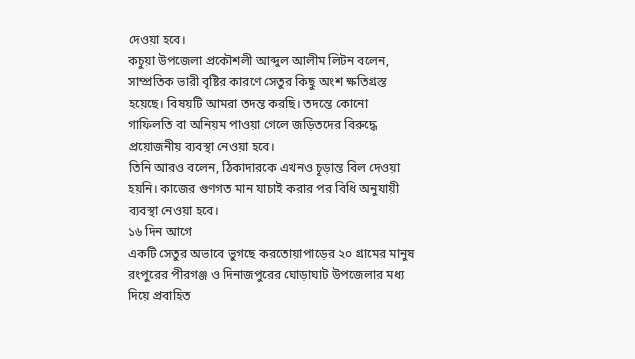দেওয়া হবে।
কচুয়া উপজেলা প্রকৌশলী আব্দুল আলীম লিটন বলেন, সাম্প্রতিক ভারী বৃষ্টির কারণে সেতুর কিছু অংশ ক্ষতিগ্রস্ত হয়েছে। বিষয়টি আমরা তদন্ত করছি। তদন্তে কোনো গাফিলতি বা অনিয়ম পাওয়া গেলে জড়িতদের বিরুদ্ধে প্রয়োজনীয় ব্যবস্থা নেওয়া হবে।
তিনি আরও বলেন, ঠিকাদারকে এখনও চূড়ান্ত বিল দেওয়া হয়নি। কাজের গুণগত মান যাচাই করার পর বিধি অনুযায়ী ব্যবস্থা নেওয়া হবে।
১৬ দিন আগে
একটি সেতুর অভাবে ভুগছে করতোয়াপাড়ের ২০ গ্রামের মানুষ
রংপুরের পীরগঞ্জ ও দিনাজপুরের ঘোড়াঘাট উপজেলার মধ্য দিয়ে প্রবাহিত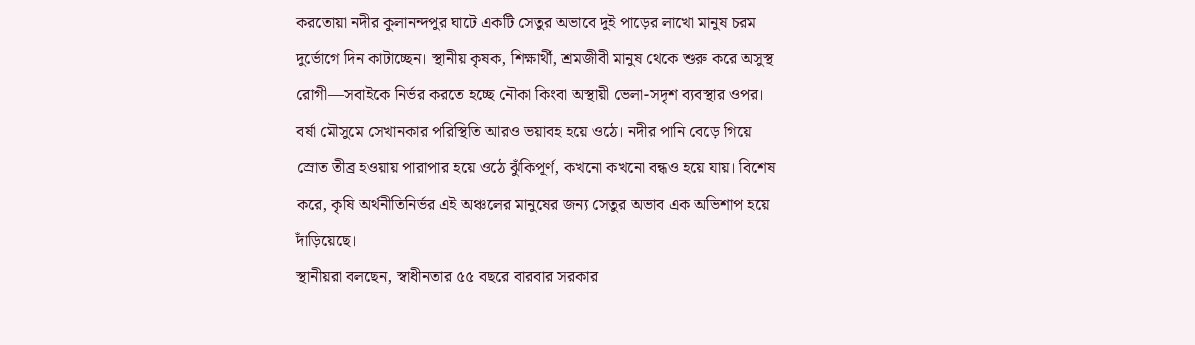করতোয়া নদীর কুলানন্দপুর ঘাটে একটি সেতুর অভাবে দুই পাড়ের লাখো মানুষ চরম দুর্ভোগে দিন কাটাচ্ছেন। স্থানীয় কৃষক, শিক্ষার্থী, শ্রমজীবী মানুষ থেকে শুরু করে অসুস্থ রোগী—সবাইকে নির্ভর করতে হচ্ছে নৌকা কিংবা অস্থায়ী ভেলা-সদৃশ ব্যবস্থার ওপর।
বর্ষা মৌসুমে সেখানকার পরিস্থিতি আরও ভয়াবহ হয়ে ওঠে। নদীর পানি বেড়ে গিয়ে স্রোত তীব্র হওয়ায় পারাপার হয়ে ওঠে ঝুঁকিপূর্ণ, কখনো কখনো বন্ধও হয়ে যায়। বিশেষ করে, কৃষি অর্থনীতিনির্ভর এই অঞ্চলের মানুষের জন্য সেতুর অভাব এক অভিশাপ হয়ে দাঁড়িয়েছে।
স্থানীয়রা বলছেন, স্বাধীনতার ৫৫ বছরে বারবার সরকার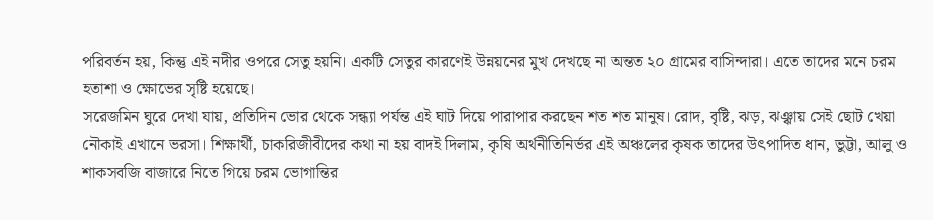পরিবর্তন হয়, কিন্তু এই নদীর ওপরে সেতু হয়নি। একটি সেতুর কারণেই উন্নয়নের মুখ দেখছে না অন্তত ২০ গ্রামের বাসিন্দারা। এতে তাদের মনে চরম হতাশা ও ক্ষোভের সৃষ্টি হয়েছে।
সরেজমিন ঘুরে দেখা যায়, প্রতিদিন ভোর থেকে সন্ধ্যা পর্যন্ত এই ঘাট দিয়ে পারাপার করছেন শত শত মানুষ। রোদ, বৃষ্টি, ঝড়, ঝঞ্ঝায় সেই ছোট খেয়া নৌকাই এখানে ভরসা। শিক্ষার্থী, চাকরিজীবীদের কথা না হয় বাদই দিলাম, কৃষি অর্থনীতিনির্ভর এই অঞ্চলের কৃষক তাদের উৎপাদিত ধান, ভুট্টা, আলু ও শাকসবজি বাজারে নিতে গিয়ে চরম ভোগান্তির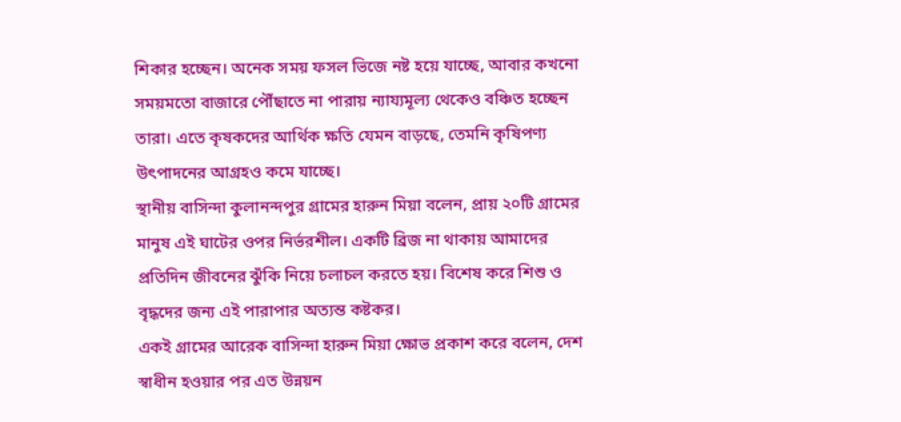শিকার হচ্ছেন। অনেক সময় ফসল ভিজে নষ্ট হয়ে যাচ্ছে, আবার কখনো সময়মতো বাজারে পৌঁছাতে না পারায় ন্যায্যমূল্য থেকেও বঞ্চিত হচ্ছেন তারা। এতে কৃষকদের আর্থিক ক্ষতি যেমন বাড়ছে, তেমনি কৃষিপণ্য উৎপাদনের আগ্রহও কমে যাচ্ছে।
স্থানীয় বাসিন্দা কুলানন্দপুর গ্রামের হারুন মিয়া বলেন, প্রায় ২০টি গ্রামের মানুষ এই ঘাটের ওপর নির্ভরশীল। একটি ব্রিজ না থাকায় আমাদের প্রতিদিন জীবনের ঝুঁকি নিয়ে চলাচল করতে হয়। বিশেষ করে শিশু ও বৃদ্ধদের জন্য এই পারাপার অত্যন্ত কষ্টকর।
একই গ্রামের আরেক বাসিন্দা হারুন মিয়া ক্ষোভ প্রকাশ করে বলেন, দেশ স্বাধীন হওয়ার পর এত উন্নয়ন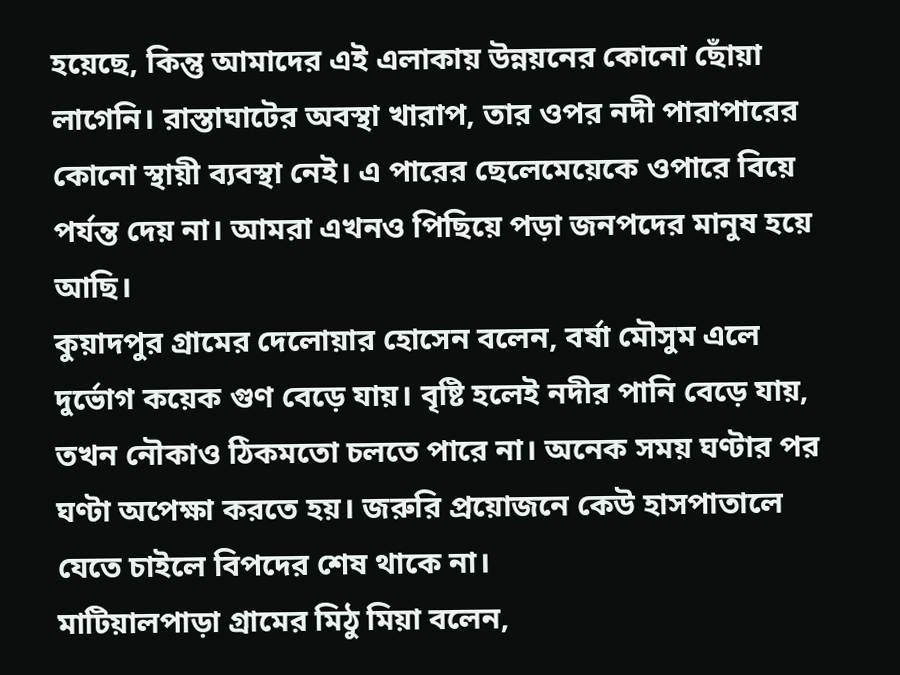হয়েছে, কিন্তু আমাদের এই এলাকায় উন্নয়নের কোনো ছোঁয়া লাগেনি। রাস্তাঘাটের অবস্থা খারাপ, তার ওপর নদী পারাপারের কোনো স্থায়ী ব্যবস্থা নেই। এ পারের ছেলেমেয়েকে ওপারে বিয়ে পর্যন্ত দেয় না। আমরা এখনও পিছিয়ে পড়া জনপদের মানুষ হয়ে আছি।
কুয়াদপুর গ্রামের দেলোয়ার হোসেন বলেন, বর্ষা মৌসুম এলে দুর্ভোগ কয়েক গুণ বেড়ে যায়। বৃষ্টি হলেই নদীর পানি বেড়ে যায়, তখন নৌকাও ঠিকমতো চলতে পারে না। অনেক সময় ঘণ্টার পর ঘণ্টা অপেক্ষা করতে হয়। জরুরি প্রয়োজনে কেউ হাসপাতালে যেতে চাইলে বিপদের শেষ থাকে না।
মাটিয়ালপাড়া গ্রামের মিঠু মিয়া বলেন,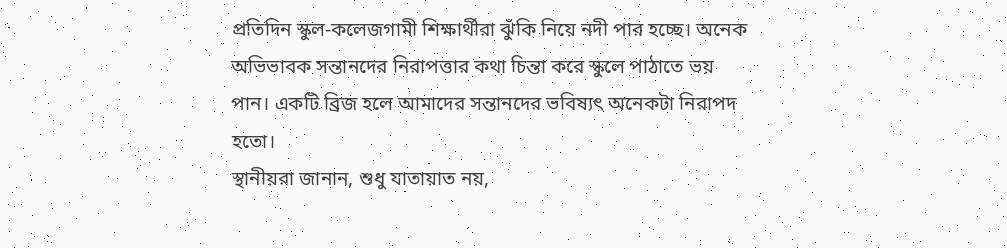প্রতিদিন স্কুল-কলেজগামী শিক্ষার্থীরা ঝুঁকি নিয়ে নদী পার হচ্ছে। অনেক অভিভাবক সন্তানদের নিরাপত্তার কথা চিন্তা করে স্কুলে পাঠাতে ভয় পান। একটি ব্রিজ হলে আমাদের সন্তানদের ভবিষ্যৎ অনেকটা নিরাপদ হতো।
স্থানীয়রা জানান, শুধু যাতায়াত নয়,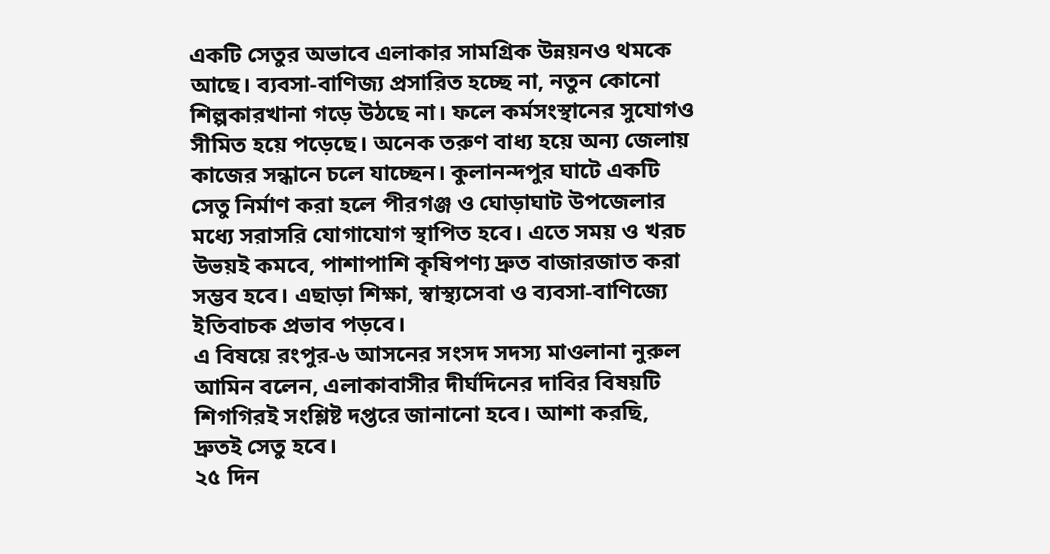একটি সেতুর অভাবে এলাকার সামগ্রিক উন্নয়নও থমকে আছে। ব্যবসা-বাণিজ্য প্রসারিত হচ্ছে না, নতুন কোনো শিল্পকারখানা গড়ে উঠছে না। ফলে কর্মসংস্থানের সুযোগও সীমিত হয়ে পড়েছে। অনেক তরুণ বাধ্য হয়ে অন্য জেলায় কাজের সন্ধানে চলে যাচ্ছেন। কুলানন্দপুর ঘাটে একটি সেতু নির্মাণ করা হলে পীরগঞ্জ ও ঘোড়াঘাট উপজেলার মধ্যে সরাসরি যোগাযোগ স্থাপিত হবে। এতে সময় ও খরচ উভয়ই কমবে, পাশাপাশি কৃষিপণ্য দ্রুত বাজারজাত করা সম্ভব হবে। এছাড়া শিক্ষা, স্বাস্থ্যসেবা ও ব্যবসা-বাণিজ্যে ইতিবাচক প্রভাব পড়বে।
এ বিষয়ে রংপুর-৬ আসনের সংসদ সদস্য মাওলানা নুরুল আমিন বলেন, এলাকাবাসীর দীর্ঘদিনের দাবির বিষয়টি শিগগিরই সংশ্লিষ্ট দপ্তরে জানানো হবে। আশা করছি, দ্রুতই সেতু হবে।
২৫ দিন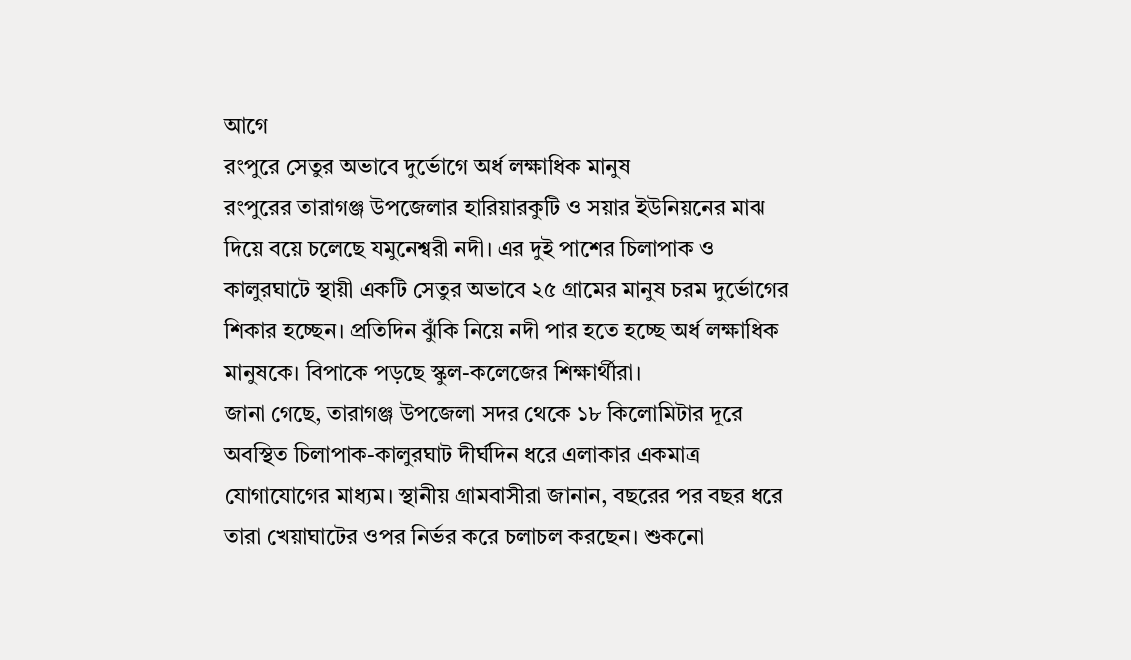আগে
রংপুরে সেতুর অভাবে দুর্ভোগে অর্ধ লক্ষাধিক মানুষ
রংপুরের তারাগঞ্জ উপজেলার হারিয়ারকুটি ও সয়ার ইউনিয়নের মাঝ দিয়ে বয়ে চলেছে যমুনেশ্বরী নদী। এর দুই পাশের চিলাপাক ও কালুরঘাটে স্থায়ী একটি সেতুর অভাবে ২৫ গ্রামের মানুষ চরম দুর্ভোগের শিকার হচ্ছেন। প্রতিদিন ঝুঁকি নিয়ে নদী পার হতে হচ্ছে অর্ধ লক্ষাধিক মানুষকে। বিপাকে পড়ছে স্কুল-কলেজের শিক্ষার্থীরা।
জানা গেছে, তারাগঞ্জ উপজেলা সদর থেকে ১৮ কিলোমিটার দূরে অবস্থিত চিলাপাক-কালুরঘাট দীর্ঘদিন ধরে এলাকার একমাত্র যোগাযোগের মাধ্যম। স্থানীয় গ্রামবাসীরা জানান, বছরের পর বছর ধরে তারা খেয়াঘাটের ওপর নির্ভর করে চলাচল করছেন। শুকনো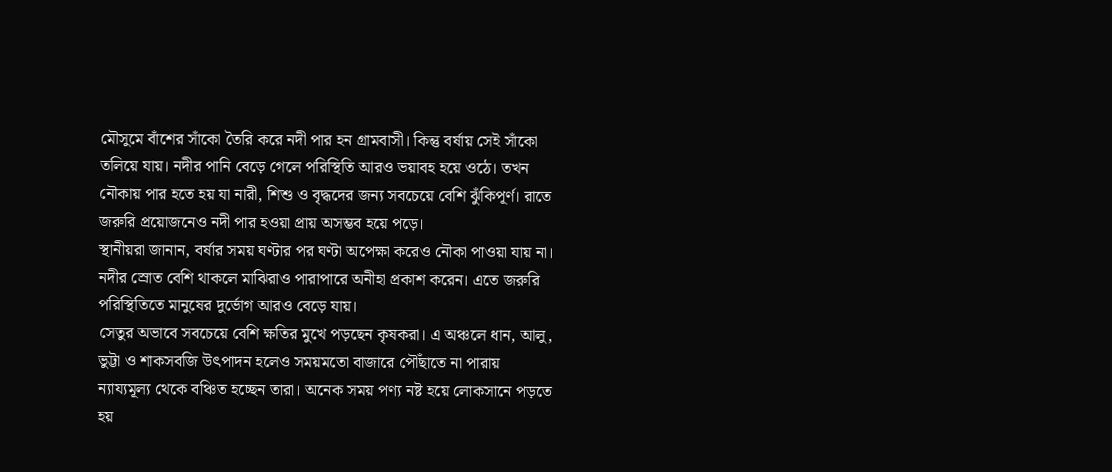মৌসুমে বাঁশের সাঁকো তৈরি করে নদী পার হন গ্রামবাসী। কিন্তু বর্ষায় সেই সাঁকো তলিয়ে যায়। নদীর পানি বেড়ে গেলে পরিস্থিতি আরও ভয়াবহ হয়ে ওঠে। তখন নৌকায় পার হতে হয় যা নারী, শিশু ও বৃদ্ধদের জন্য সবচেয়ে বেশি ঝুঁকিপূর্ণ। রাতে জরুরি প্রয়োজনেও নদী পার হওয়া প্রায় অসম্ভব হয়ে পড়ে।
স্থানীয়রা জানান, বর্ষার সময় ঘণ্টার পর ঘণ্টা অপেক্ষা করেও নৌকা পাওয়া যায় না। নদীর স্রোত বেশি থাকলে মাঝিরাও পারাপারে অনীহা প্রকাশ করেন। এতে জরুরি পরিস্থিতিতে মানুষের দুর্ভোগ আরও বেড়ে যায়।
সেতুর অভাবে সবচেয়ে বেশি ক্ষতির মুখে পড়ছেন কৃষকরা। এ অঞ্চলে ধান, আলু, ভুট্টা ও শাকসবজি উৎপাদন হলেও সময়মতো বাজারে পৌঁছাতে না পারায় ন্যায্যমূল্য থেকে বঞ্চিত হচ্ছেন তারা। অনেক সময় পণ্য নষ্ট হয়ে লোকসানে পড়তে হয়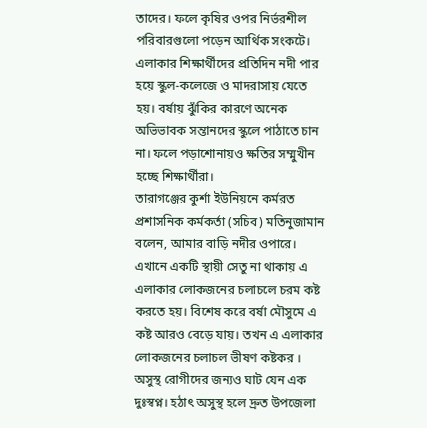তাদের। ফলে কৃষির ওপর নির্ভরশীল পরিবারগুলো পড়েন আর্থিক সংকটে।
এলাকার শিক্ষার্থীদের প্রতিদিন নদী পার হয়ে স্কুল-কলেজে ও মাদরাসায় যেতে হয়। বর্ষায় ঝুঁকির কারণে অনেক অভিভাবক সন্তানদের স্কুলে পাঠাতে চান না। ফলে পড়াশোনায়ও ক্ষতির সম্মুখীন হচ্ছে শিক্ষার্থীরা।
তারাগঞ্জের কুর্শা ইউনিয়নে কর্মরত প্রশাসনিক কর্মকর্তা (সচিব) মতিনুজামান বলেন, আমার বাড়ি নদীর ওপারে। এখানে একটি স্থায়ী সেতু না থাকায় এ এলাকার লোকজনের চলাচলে চরম কষ্ট করতে হয়। বিশেষ করে বর্ষা মৌসুমে এ কষ্ট আরও বেড়ে যায়। তখন এ এলাকার লোকজনের চলাচল ভীষণ কষ্টকর । অসুস্থ রোগীদের জন্যও ঘাট যেন এক দুঃস্বপ্ন। হঠাৎ অসুস্থ হলে দ্রুত উপজেলা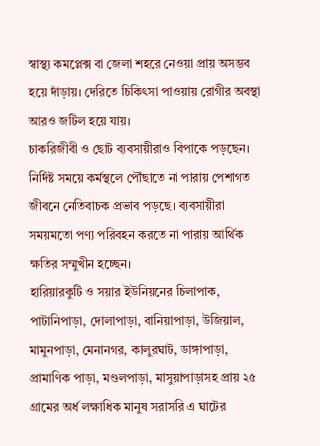স্বাস্থ্য কমপ্লেক্স বা জেলা শহরে নেওয়া প্রায় অসম্ভব হয়ে দাঁড়ায়। দেরিতে চিকিৎসা পাওয়ায় রোগীর অবস্থা আরও জটিল হয়ে যায়।
চাকরিজীবী ও ছোট ব্যবসায়ীরাও বিপাকে পড়ছেন। নির্দিষ্ট সময়ে কর্মস্থলে পৌঁছাতে না পারায় পেশাগত জীবনে নেতিবাচক প্রভাব পড়ছে। ব্যবসায়ীরা সময়মতো পণ্য পরিবহন করতে না পারায় আর্থিক ক্ষতির সম্মুখীন হচ্ছেন।
হারিয়ারকুটি ও সয়ার ইউনিয়নের চিলাপাক, পাটানিপাড়া, দোলাপাড়া, বানিয়াপাড়া, উজিয়াল, মামুনপাড়া, মেনানগর, কালুরঘাট, ডাঙ্গাপাড়া, প্রামাণিক পাড়া, মণ্ডলপাড়া, মাসুয়াপাড়াসহ প্রায় ২৫ গ্রামের অর্ধ লক্ষাধিক মানুষ সরাসরি এ ঘাটের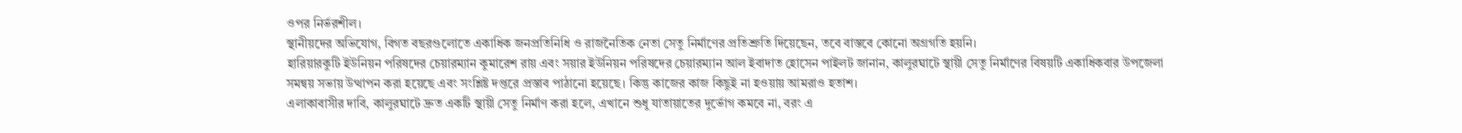ওপর নির্ভরশীল।
স্থানীয়দের অভিযোগ, বিগত বছরগুলোতে একাধিক জনপ্রতিনিধি ও রাজনৈতিক নেতা সেতু নির্মাণের প্রতিশ্রুতি দিয়েছেন, তবে বাস্তবে কোনো অগ্রগতি হয়নি।
হারিয়ারকুটি ইউনিয়ন পরিষদের চেয়ারম্যান কুমারেশ রায় এবং সয়ার ইউনিয়ন পরিষদের চেয়ারম্যান আল ইবাদাত হোসেন পাইলট জানান, কালুরঘাটে স্থায়ী সেতু নির্মাণের বিষয়টি একাধিকবার উপজেলা সমন্বয় সভায় উত্থাপন করা হয়েছে এবং সংশ্লিষ্ট দপ্তরে প্রস্তাব পাঠানো হয়েছে। কিন্তু কাজের কাজ কিছুই না হওয়ায় আমরাও হতাশ।
এলাকাবাসীর দাবি, কালুরঘাটে দ্রুত একটি স্থায়ী সেতু নির্মাণ করা হলে, এখানে শুধু যাতায়াতের দুর্ভোগ কমবে না, বরং এ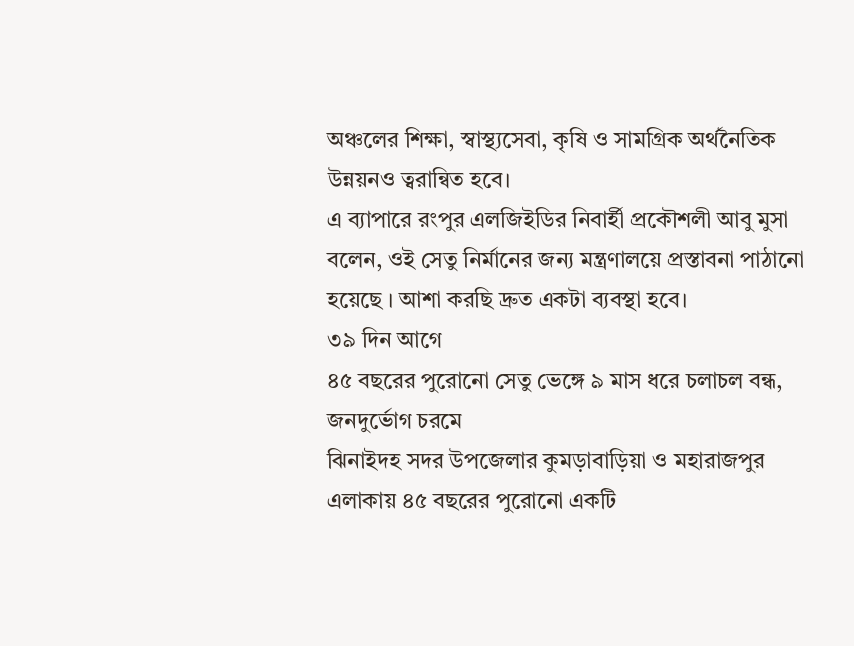অঞ্চলের শিক্ষা, স্বাস্থ্যসেবা, কৃষি ও সামগ্রিক অর্থনৈতিক উন্নয়নও ত্বরান্বিত হবে।
এ ব্যাপারে রংপুর এলজিইডির নিবার্হী প্রকৌশলী আবু মুসা বলেন, ওই সেতু নির্মানের জন্য মন্ত্রণালয়ে প্রস্তাবনা পাঠানো হয়েছে । আশা করছি দ্রুত একটা ব্যবস্থা হবে।
৩৯ দিন আগে
৪৫ বছরের পুরোনো সেতু ভেঙ্গে ৯ মাস ধরে চলাচল বন্ধ, জনদুর্ভোগ চরমে
ঝিনাইদহ সদর উপজেলার কুমড়াবাড়িয়া ও মহারাজপুর এলাকায় ৪৫ বছরের পুরোনো একটি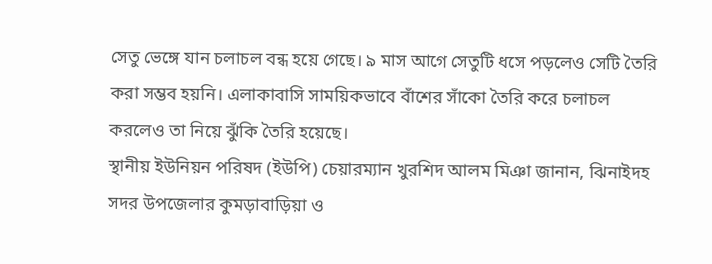সেতু ভেঙ্গে যান চলাচল বন্ধ হয়ে গেছে। ৯ মাস আগে সেতুটি ধসে পড়লেও সেটি তৈরি করা সম্ভব হয়নি। এলাকাবাসি সাময়িকভাবে বাঁশের সাঁকো তৈরি করে চলাচল করলেও তা নিয়ে ঝুঁকি তৈরি হয়েছে।
স্থানীয় ইউনিয়ন পরিষদ (ইউপি) চেয়ারম্যান খুরশিদ আলম মিঞা জানান, ঝিনাইদহ সদর উপজেলার কুমড়াবাড়িয়া ও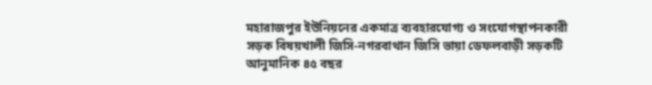মহারাজপুর ইউনিয়নের একমাত্র ব্যবহারযোগ্য ও সংযোগস্থাপনকারী সড়ক বিষয়খালী জিসি-নগরবাথান জিসি ভায়া ডেফলবাড়ী সড়কটি আনুমানিক ৪৫ বছর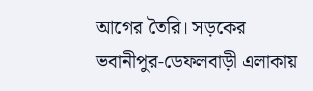আগের তৈরি। সড়কের ভবানীপুর-ডেফলবাড়ী এলাকায়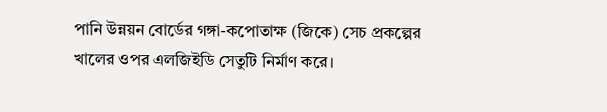পানি উন্নয়ন বোর্ডের গঙ্গা-কপোতাক্ষ (জিকে) সেচ প্রকল্পের খালের ওপর এলজিইডি সেতুটি নির্মাণ করে।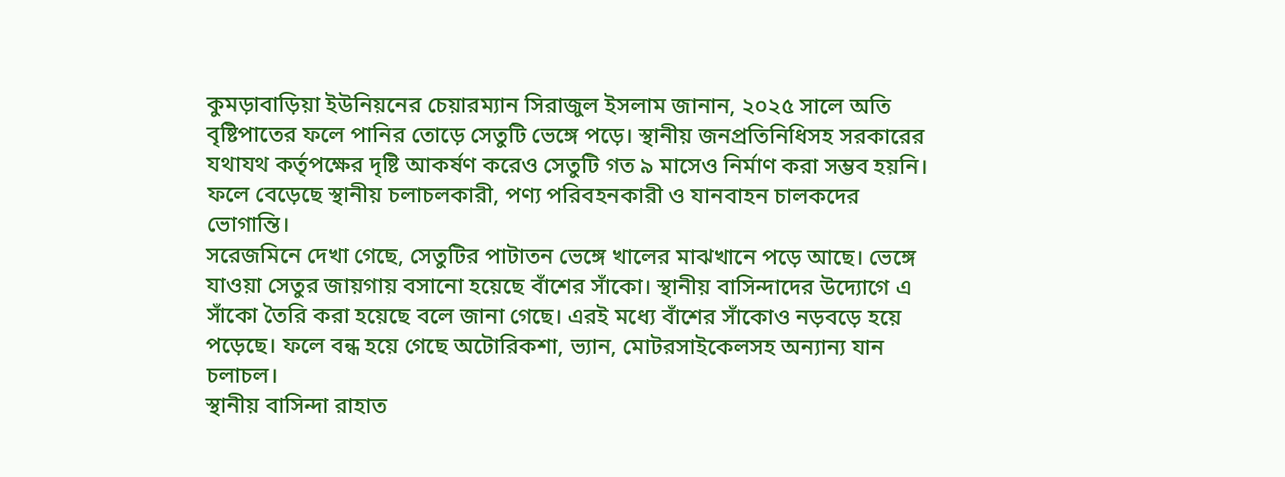কুমড়াবাড়িয়া ইউনিয়নের চেয়ারম্যান সিরাজুল ইসলাম জানান, ২০২৫ সালে অতি বৃষ্টিপাতের ফলে পানির তোড়ে সেতুটি ভেঙ্গে পড়ে। স্থানীয় জনপ্রতিনিধিসহ সরকারের যথাযথ কর্তৃপক্ষের দৃষ্টি আকর্ষণ করেও সেতুটি গত ৯ মাসেও নির্মাণ করা সম্ভব হয়নি। ফলে বেড়েছে স্থানীয় চলাচলকারী, পণ্য পরিবহনকারী ও যানবাহন চালকদের ভোগান্তি।
সরেজমিনে দেখা গেছে, সেতুটির পাটাতন ভেঙ্গে খালের মাঝখানে পড়ে আছে। ভেঙ্গে যাওয়া সেতুর জায়গায় বসানো হয়েছে বাঁশের সাঁকো। স্থানীয় বাসিন্দাদের উদ্যোগে এ সাঁকো তৈরি করা হয়েছে বলে জানা গেছে। এরই মধ্যে বাঁশের সাঁকোও নড়বড়ে হয়ে পড়েছে। ফলে বন্ধ হয়ে গেছে অটোরিকশা, ভ্যান, মোটরসাইকেলসহ অন্যান্য যান চলাচল।
স্থানীয় বাসিন্দা রাহাত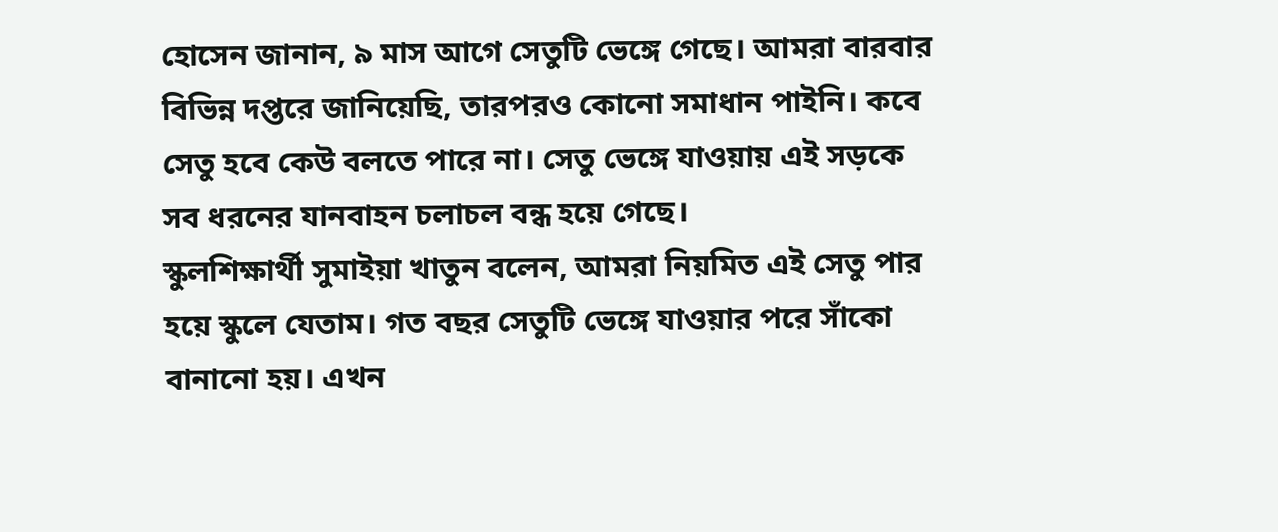হোসেন জানান, ৯ মাস আগে সেতুটি ভেঙ্গে গেছে। আমরা বারবার বিভিন্ন দপ্তরে জানিয়েছি, তারপরও কোনো সমাধান পাইনি। কবে সেতু হবে কেউ বলতে পারে না। সেতু ভেঙ্গে যাওয়ায় এই সড়কে সব ধরনের যানবাহন চলাচল বন্ধ হয়ে গেছে।
স্কুলশিক্ষার্থী সুমাইয়া খাতুন বলেন, আমরা নিয়মিত এই সেতু পার হয়ে স্কুলে যেতাম। গত বছর সেতুটি ভেঙ্গে যাওয়ার পরে সাঁকো বানানো হয়। এখন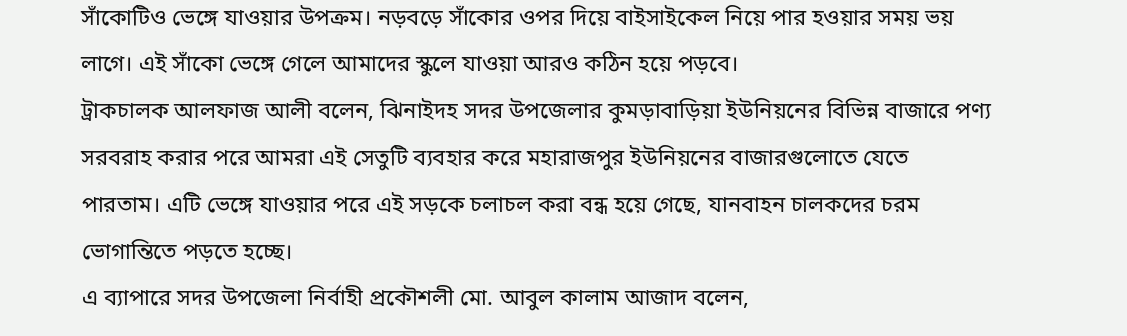সাঁকোটিও ভেঙ্গে যাওয়ার উপক্রম। নড়বড়ে সাঁকোর ওপর দিয়ে বাইসাইকেল নিয়ে পার হওয়ার সময় ভয় লাগে। এই সাঁকো ভেঙ্গে গেলে আমাদের স্কুলে যাওয়া আরও কঠিন হয়ে পড়বে।
ট্রাকচালক আলফাজ আলী বলেন, ঝিনাইদহ সদর উপজেলার কুমড়াবাড়িয়া ইউনিয়নের বিভিন্ন বাজারে পণ্য সরবরাহ করার পরে আমরা এই সেতুটি ব্যবহার করে মহারাজপুর ইউনিয়নের বাজারগুলোতে যেতে পারতাম। এটি ভেঙ্গে যাওয়ার পরে এই সড়কে চলাচল করা বন্ধ হয়ে গেছে, যানবাহন চালকদের চরম ভোগান্তিতে পড়তে হচ্ছে।
এ ব্যাপারে সদর উপজেলা নির্বাহী প্রকৌশলী মো. আবুল কালাম আজাদ বলেন,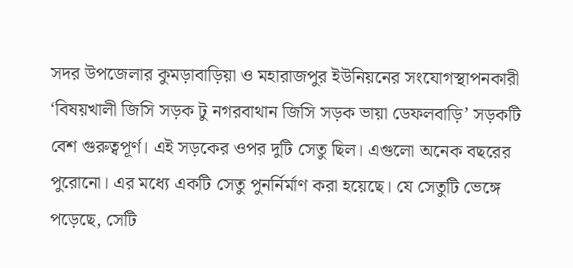সদর উপজেলার কুমড়াবাড়িয়া ও মহারাজপুর ইউনিয়নের সংযোগস্থাপনকারী ‘বিষয়খালী জিসি সড়ক টু নগরবাথান জিসি সড়ক ভায়া ডেফলবাড়ি’ সড়কটি বেশ গুরুত্বপূর্ণ। এই সড়কের ওপর দুটি সেতু ছিল। এগুলো অনেক বছরের পুরোনো। এর মধ্যে একটি সেতু পুনর্নির্মাণ করা হয়েছে। যে সেতুটি ভেঙ্গে পড়েছে, সেটি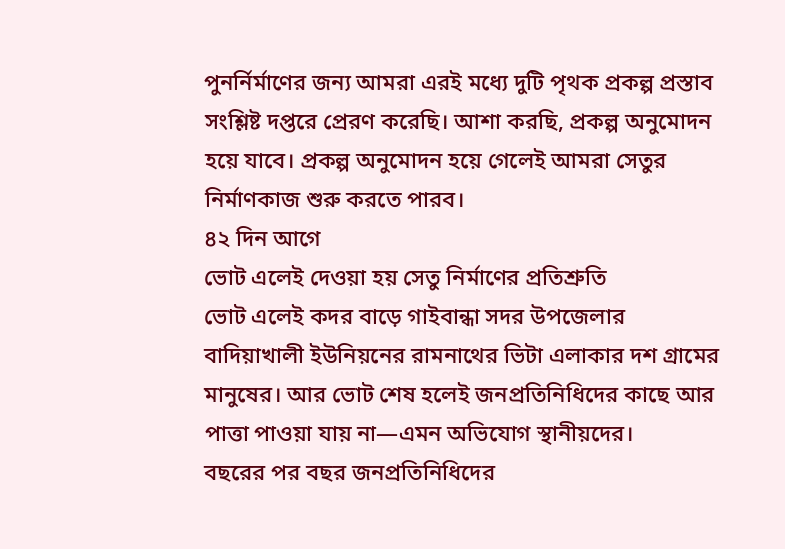পুনর্নির্মাণের জন্য আমরা এরই মধ্যে দুটি পৃথক প্রকল্প প্রস্তাব সংশ্লিষ্ট দপ্তরে প্রেরণ করেছি। আশা করছি, প্রকল্প অনুমোদন হয়ে যাবে। প্রকল্প অনুমোদন হয়ে গেলেই আমরা সেতুর নির্মাণকাজ শুরু করতে পারব।
৪২ দিন আগে
ভোট এলেই দেওয়া হয় সেতু নির্মাণের প্রতিশ্রুতি
ভোট এলেই কদর বাড়ে গাইবান্ধা সদর উপজেলার বাদিয়াখালী ইউনিয়নের রামনাথের ভিটা এলাকার দশ গ্রামের মানুষের। আর ভোট শেষ হলেই জনপ্রতিনিধিদের কাছে আর পাত্তা পাওয়া যায় না—এমন অভিযোগ স্থানীয়দের।
বছরের পর বছর জনপ্রতিনিধিদের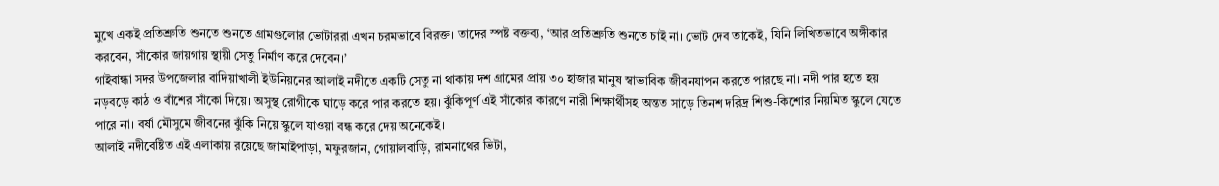মুখে একই প্রতিশ্রুতি শুনতে শুনতে গ্রামগুলোর ভোটাররা এখন চরমভাবে বিরক্ত। তাদের স্পষ্ট বক্তব্য, ‘আর প্রতিশ্রুতি শুনতে চাই না। ভোট দেব তাকেই, যিনি লিখিতভাবে অঙ্গীকার করবেন, সাঁকোর জায়গায় স্থায়ী সেতু নির্মাণ করে দেবেন।’
গাইবান্ধা সদর উপজেলার বাদিয়াখালী ইউনিয়নের আলাই নদীতে একটি সেতু না থাকায় দশ গ্রামের প্রায় ৩০ হাজার মানুষ স্বাভাবিক জীবনযাপন করতে পারছে না। নদী পার হতে হয় নড়বড়ে কাঠ ও বাঁশের সাঁকো দিয়ে। অসুস্থ রোগীকে ঘাড়ে করে পার করতে হয়। ঝুঁকিপূর্ণ এই সাঁকোর কারণে নারী শিক্ষার্থীসহ অন্তত সাড়ে তিনশ দরিদ্র শিশু-কিশোর নিয়মিত স্কুলে যেতে পারে না। বর্ষা মৌসুমে জীবনের ঝুঁকি নিয়ে স্কুলে যাওয়া বন্ধ করে দেয় অনেকেই।
আলাই নদীবেষ্টিত এই এলাকায় রয়েছে জামাইপাড়া, মফুরজান, গোয়ালবাড়ি, রামনাথের ভিটা,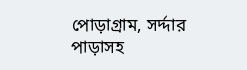পোড়াগ্রাম, সর্দ্দার পাড়াসহ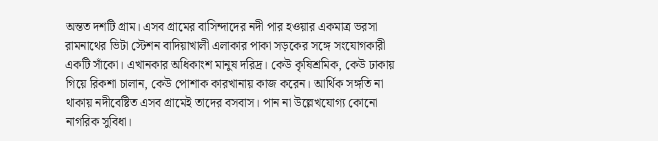অন্তত দশটি গ্রাম। এসব গ্রামের বাসিন্দাদের নদী পার হওয়ার একমাত্র ভরসা রামনাথের ভিটা স্টেশন বাদিয়াখালী এলাকার পাকা সড়কের সঙ্গে সংযোগকারী একটি সাঁকো। এখানকার অধিকাংশ মানুষ দরিদ্র। কেউ কৃষিশ্রমিক, কেউ ঢাকায় গিয়ে রিকশা চালান, কেউ পোশাক কারখানায় কাজ করেন। আর্থিক সঙ্গতি না থাকায় নদীবেষ্টিত এসব গ্রামেই তাদের বসবাস। পান না উল্লেখযোগ্য কোনো নাগরিক সুবিধা।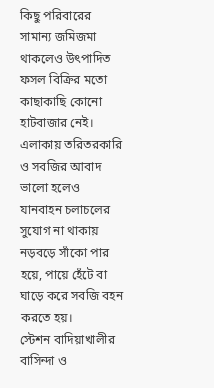কিছু পরিবারের সামান্য জমিজমা থাকলেও উৎপাদিত ফসল বিক্রির মতো কাছাকাছি কোনো হাটবাজার নেই। এলাকায় তরিতরকারি ও সবজির আবাদ ভালো হলেও যানবাহন চলাচলের সুযোগ না থাকায় নড়বড়ে সাঁকো পার হয়ে, পায়ে হেঁটে বা ঘাড়ে করে সবজি বহন করতে হয়।
স্টেশন বাদিয়াখালীর বাসিন্দা ও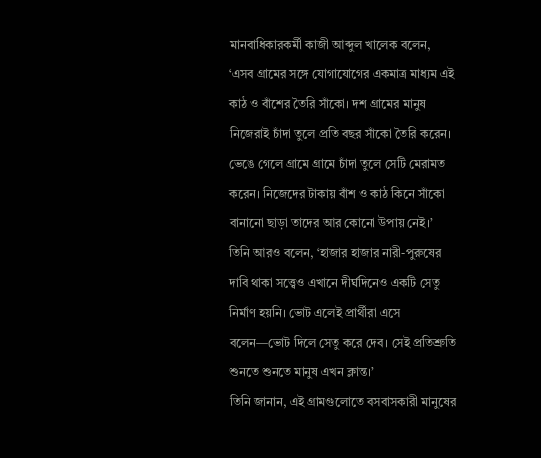মানবাধিকারকর্মী কাজী আব্দুল খালেক বলেন, ‘এসব গ্রামের সঙ্গে যোগাযোগের একমাত্র মাধ্যম এই কাঠ ও বাঁশের তৈরি সাঁকো। দশ গ্রামের মানুষ নিজেরাই চাঁদা তুলে প্রতি বছর সাঁকো তৈরি করেন। ভেঙে গেলে গ্রামে গ্রামে চাঁদা তুলে সেটি মেরামত করেন। নিজেদের টাকায় বাঁশ ও কাঠ কিনে সাঁকো বানানো ছাড়া তাদের আর কোনো উপায় নেই।’
তিনি আরও বলেন, ‘হাজার হাজার নারী-পুরুষের দাবি থাকা সত্ত্বেও এখানে দীর্ঘদিনেও একটি সেতু নির্মাণ হয়নি। ভোট এলেই প্রার্থীরা এসে বলেন—ভোট দিলে সেতু করে দেব। সেই প্রতিশ্রুতি শুনতে শুনতে মানুষ এখন ক্লান্ত।’
তিনি জানান, এই গ্রামগুলোতে বসবাসকারী মানুষের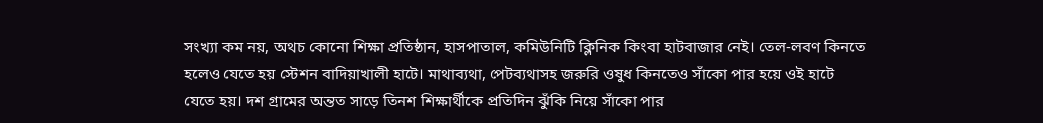সংখ্যা কম নয়, অথচ কোনো শিক্ষা প্রতিষ্ঠান, হাসপাতাল, কমিউনিটি ক্লিনিক কিংবা হাটবাজার নেই। তেল-লবণ কিনতে হলেও যেতে হয় স্টেশন বাদিয়াখালী হাটে। মাথাব্যথা, পেটব্যথাসহ জরুরি ওষুধ কিনতেও সাঁকো পার হয়ে ওই হাটে যেতে হয়। দশ গ্রামের অন্তত সাড়ে তিনশ শিক্ষার্থীকে প্রতিদিন ঝুঁকি নিয়ে সাঁকো পার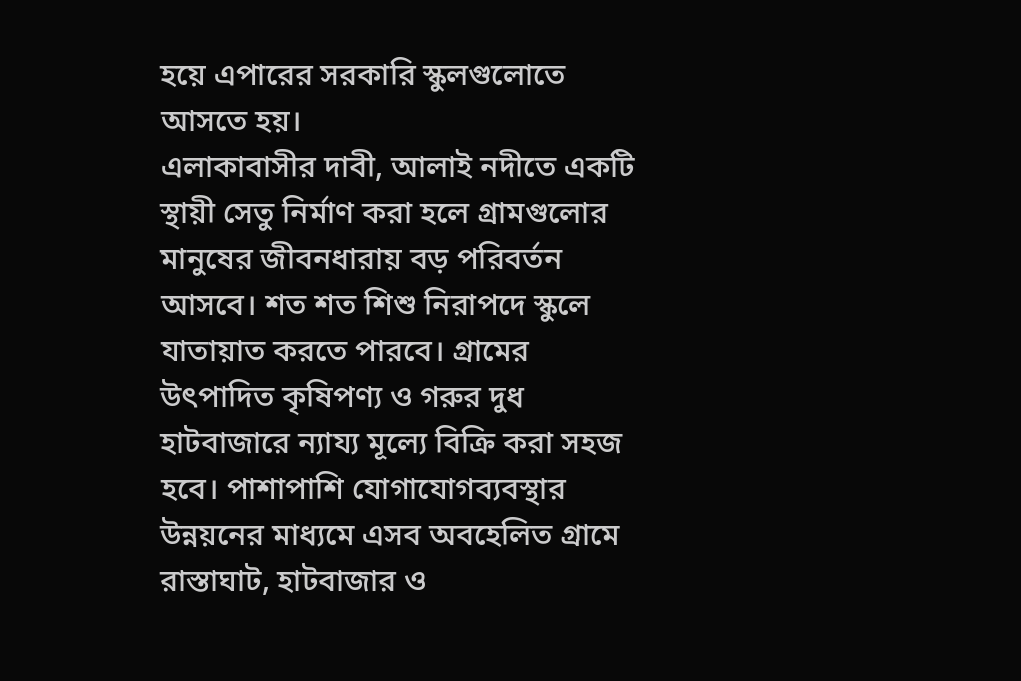হয়ে এপারের সরকারি স্কুলগুলোতে আসতে হয়।
এলাকাবাসীর দাবী, আলাই নদীতে একটি স্থায়ী সেতু নির্মাণ করা হলে গ্রামগুলোর মানুষের জীবনধারায় বড় পরিবর্তন আসবে। শত শত শিশু নিরাপদে স্কুলে যাতায়াত করতে পারবে। গ্রামের উৎপাদিত কৃষিপণ্য ও গরুর দুধ হাটবাজারে ন্যায্য মূল্যে বিক্রি করা সহজ হবে। পাশাপাশি যোগাযোগব্যবস্থার উন্নয়নের মাধ্যমে এসব অবহেলিত গ্রামে রাস্তাঘাট, হাটবাজার ও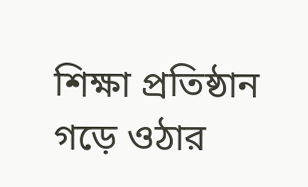শিক্ষা প্রতিষ্ঠান গড়ে ওঠার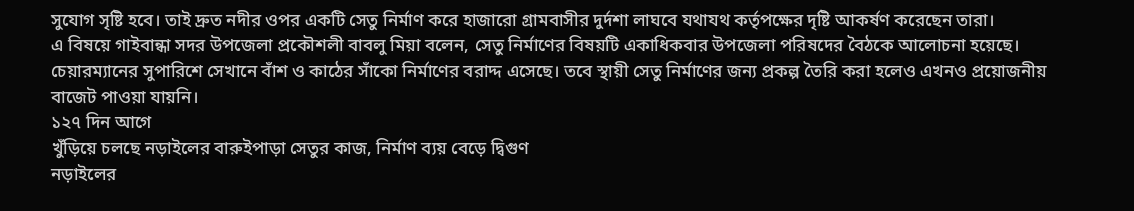সুযোগ সৃষ্টি হবে। তাই দ্রুত নদীর ওপর একটি সেতু নির্মাণ করে হাজারো গ্রামবাসীর দুর্দশা লাঘবে যথাযথ কর্তৃপক্ষের দৃষ্টি আকর্ষণ করেছেন তারা।
এ বিষয়ে গাইবান্ধা সদর উপজেলা প্রকৌশলী বাবলু মিয়া বলেন, সেতু নির্মাণের বিষয়টি একাধিকবার উপজেলা পরিষদের বৈঠকে আলোচনা হয়েছে। চেয়ারম্যানের সুপারিশে সেখানে বাঁশ ও কাঠের সাঁকো নির্মাণের বরাদ্দ এসেছে। তবে স্থায়ী সেতু নির্মাণের জন্য প্রকল্প তৈরি করা হলেও এখনও প্রয়োজনীয় বাজেট পাওয়া যায়নি।
১২৭ দিন আগে
খুঁড়িয়ে চলছে নড়াইলের বারুইপাড়া সেতুর কাজ, নির্মাণ ব্যয় বেড়ে দ্বিগুণ
নড়াইলের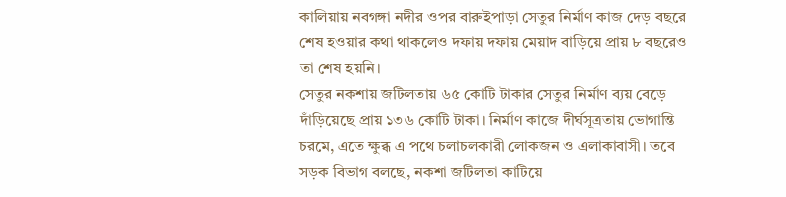কালিয়ায় নবগঙ্গা নদীর ওপর বারুইপাড়া সেতুর নির্মাণ কাজ দেড় বছরে শেষ হওয়ার কথা থাকলেও দফায় দফায় মেয়াদ বাড়িয়ে প্রায় ৮ বছরেও তা শেষ হয়নি।
সেতুর নকশায় জটিলতায় ৬৫ কোটি টাকার সেতুর নির্মাণ ব্যয় বেড়ে দাঁড়িয়েছে প্রায় ১৩৬ কোটি টাকা। নির্মাণ কাজে দীর্ঘসূত্রতায় ভোগান্তি চরমে, এতে ক্ষুব্ধ এ পথে চলাচলকারী লোকজন ও এলাকাবাসী। তবে সড়ক বিভাগ বলছে, নকশা জটিলতা কাটিয়ে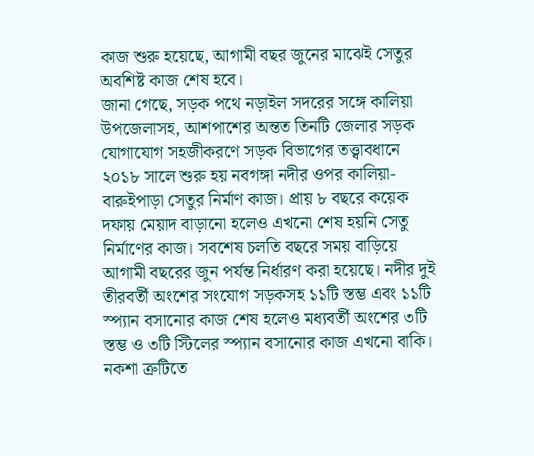কাজ শুরু হয়েছে, আগামী বছর জুনের মাঝেই সেতুর অবশিষ্ট কাজ শেষ হবে।
জানা গেছে, সড়ক পথে নড়াইল সদরের সঙ্গে কালিয়া উপজেলাসহ, আশপাশের অন্তত তিনটি জেলার সড়ক যোগাযোগ সহজীকরণে সড়ক বিভাগের তত্ত্বাবধানে ২০১৮ সালে শুরু হয় নবগঙ্গা নদীর ওপর কালিয়া-বারুইপাড়া সেতুর নির্মাণ কাজ। প্রায় ৮ বছরে কয়েক দফায় মেয়াদ বাড়ানো হলেও এখনো শেষ হয়নি সেতু নির্মাণের কাজ। সবশেষ চলতি বছরে সময় বাড়িয়ে আগামী বছরের জুন পর্যন্ত নির্ধারণ করা হয়েছে। নদীর দুই তীরবর্তী অংশের সংযোগ সড়কসহ ১১টি স্তম্ভ এবং ১১টি স্প্যান বসানোর কাজ শেষ হলেও মধ্যবর্তী অংশের ৩টি স্তম্ভ ও ৩টি স্টিলের স্প্যান বসানোর কাজ এখনো বাকি। নকশা ত্রুটিতে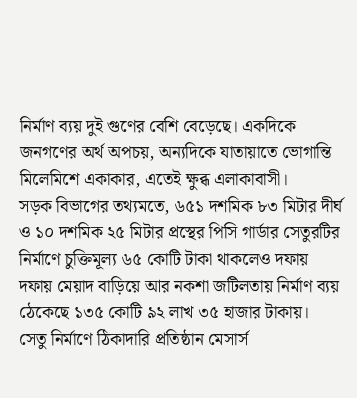নির্মাণ ব্যয় দুই গুণের বেশি বেড়েছে। একদিকে জনগণের অর্থ অপচয়, অন্যদিকে যাতায়াতে ভোগান্তি মিলেমিশে একাকার, এতেই ক্ষুব্ধ এলাকাবাসী।
সড়ক বিভাগের তথ্যমতে, ৬৫১ দশমিক ৮৩ মিটার দীর্ঘ ও ১০ দশমিক ২৫ মিটার প্রস্থের পিসি গার্ডার সেতুরটির নির্মাণে চুক্তিমূল্য ৬৫ কোটি টাকা থাকলেও দফায় দফায় মেয়াদ বাড়িয়ে আর নকশা জটিলতায় নির্মাণ ব্যয় ঠেকেছে ১৩৫ কোটি ৯২ লাখ ৩৫ হাজার টাকায়।
সেতু নির্মাণে ঠিকাদারি প্রতিষ্ঠান মেসার্স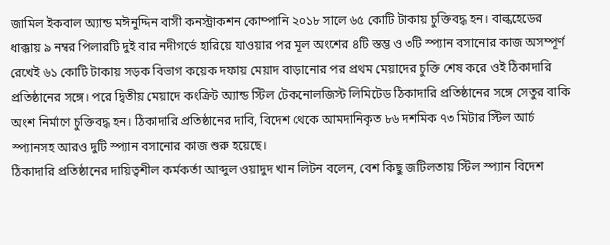জামিল ইকবাল অ্যান্ড মঈনুদ্দিন বাসী কনস্ট্রাকশন কোম্পানি ২০১৮ সালে ৬৫ কোটি টাকায় চুক্তিবদ্ধ হন। বাল্কহেডের ধাক্কায় ৯ নম্বর পিলারটি দুই বার নদীগর্ভে হারিয়ে যাওয়ার পর মূল অংশের ৪টি স্তম্ভ ও ৩টি স্প্যান বসানোর কাজ অসম্পূর্ণ রেখেই ৬১ কোটি টাকায় সড়ক বিভাগ কয়েক দফায় মেয়াদ বাড়ানোর পর প্রথম মেয়াদের চুক্তি শেষ করে ওই ঠিকাদারি প্রতিষ্ঠানের সঙ্গে। পরে দ্বিতীয় মেয়াদে কংক্রিট অ্যান্ড স্টিল টেকনোলজিস্ট লিমিটেড ঠিকাদারি প্রতিষ্ঠানের সঙ্গে সেতুর বাকি অংশ নির্মাণে চুক্তিবদ্ধ হন। ঠিকাদারি প্রতিষ্ঠানের দাবি, বিদেশ থেকে আমদানিকৃত ৮৬ দশমিক ৭৩ মিটার স্টিল আর্চ স্প্যানসহ আরও দুটি স্প্যান বসানোর কাজ শুরু হয়েছে।
ঠিকাদারি প্রতিষ্ঠানের দায়িত্বশীল কর্মকর্তা আব্দুল ওয়াদুদ খান লিটন বলেন, বেশ কিছু জটিলতায় স্টিল স্প্যান বিদেশ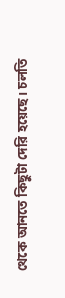থেকে আনতে কিছুটা দেরি হয়েছে। চলতি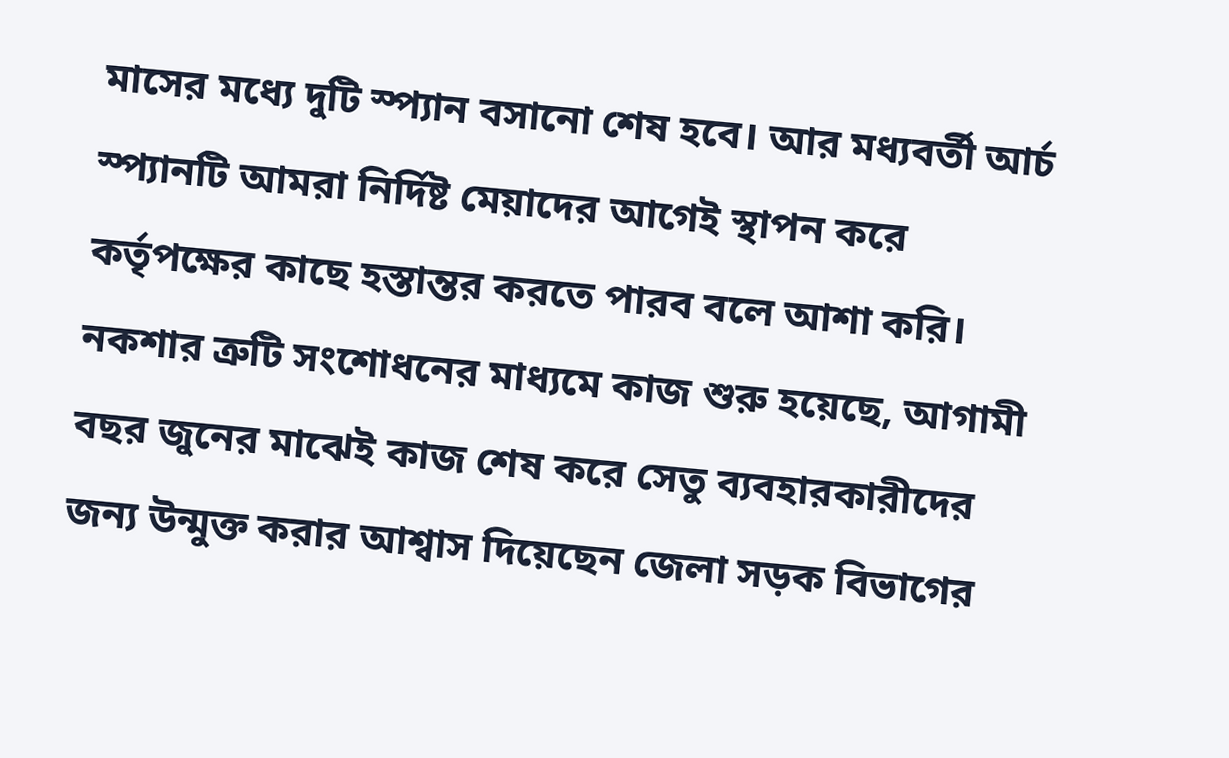মাসের মধ্যে দুটি স্প্যান বসানো শেষ হবে। আর মধ্যবর্তী আর্চ স্প্যানটি আমরা নির্দিষ্ট মেয়াদের আগেই স্থাপন করে কর্তৃপক্ষের কাছে হস্তান্তর করতে পারব বলে আশা করি।
নকশার ত্রুটি সংশোধনের মাধ্যমে কাজ শুরু হয়েছে, আগামী বছর জুনের মাঝেই কাজ শেষ করে সেতু ব্যবহারকারীদের জন্য উন্মুক্ত করার আশ্বাস দিয়েছেন জেলা সড়ক বিভাগের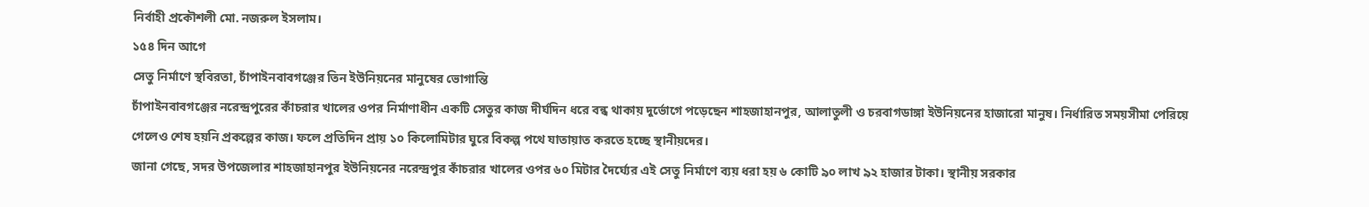নির্বাহী প্রকৌশলী মো. নজরুল ইসলাম।
১৫৪ দিন আগে
সেতু নির্মাণে স্থবিরতা, চাঁপাইনবাবগঞ্জের তিন ইউনিয়নের মানুষের ভোগান্তি
চাঁপাইনবাবগঞ্জের নরেন্দ্রপুরের কাঁচরার খালের ওপর নির্মাণাধীন একটি সেতুর কাজ দীর্ঘদিন ধরে বন্ধ থাকায় দুর্ভোগে পড়েছেন শাহজাহানপুর, আলাতুলী ও চরবাগডাঙ্গা ইউনিয়নের হাজারো মানুষ। নির্ধারিত সময়সীমা পেরিয়ে গেলেও শেষ হয়নি প্রকল্পের কাজ। ফলে প্রতিদিন প্রায় ১০ কিলোমিটার ঘুরে বিকল্প পথে যাতায়াত করতে হচ্ছে স্থানীয়দের।
জানা গেছে, সদর উপজেলার শাহজাহানপুর ইউনিয়নের নরেন্দ্রপুর কাঁচরার খালের ওপর ৬০ মিটার দৈর্ঘ্যের এই সেতু নির্মাণে ব্যয় ধরা হয় ৬ কোটি ৯০ লাখ ৯২ হাজার টাকা। স্থানীয় সরকার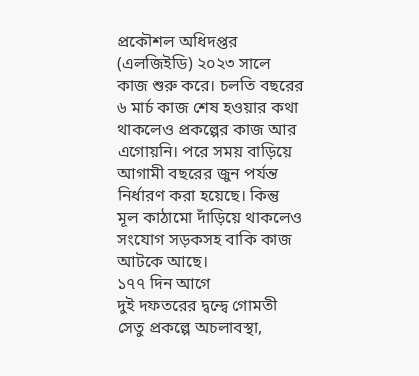প্রকৌশল অধিদপ্তর (এলজিইডি) ২০২৩ সালে কাজ শুরু করে। চলতি বছরের ৬ মার্চ কাজ শেষ হওয়ার কথা থাকলেও প্রকল্পের কাজ আর এগোয়নি। পরে সময় বাড়িয়ে আগামী বছরের জুন পর্যন্ত নির্ধারণ করা হয়েছে। কিন্তু মূল কাঠামো দাঁড়িয়ে থাকলেও সংযোগ সড়কসহ বাকি কাজ আটকে আছে।
১৭৭ দিন আগে
দুই দফতরের দ্বন্দ্বে গোমতী সেতু প্রকল্পে অচলাবস্থা,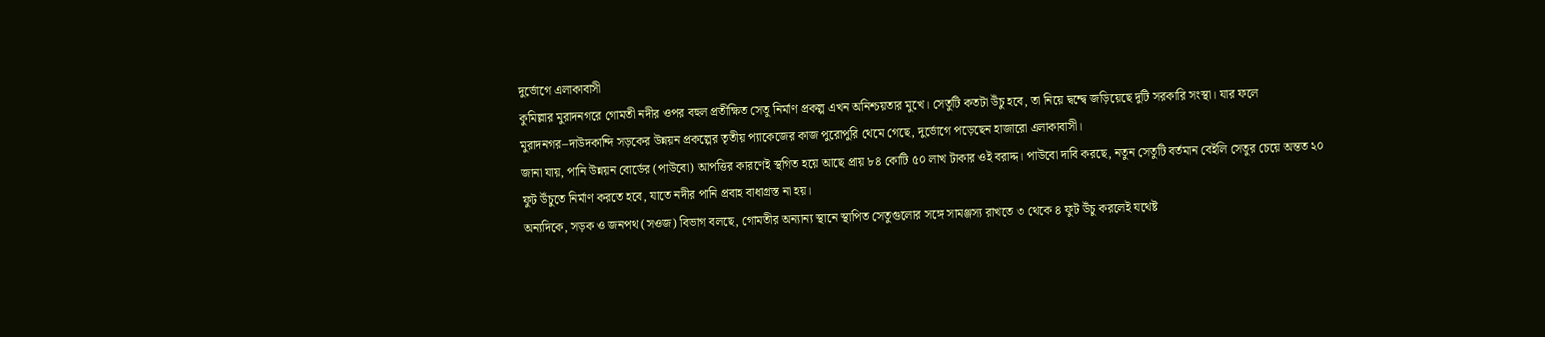দুর্ভোগে এলাকাবাসী
কুমিল্লার মুরাদনগরে গোমতী নদীর ওপর বহুল প্রতীক্ষিত সেতু নির্মাণ প্রকল্প এখন অনিশ্চয়তার মুখে। সেতুটি কতটা উঁচু হবে, তা নিয়ে দ্বন্দ্বে জড়িয়েছে দুটি সরকারি সংস্থা। যার ফলে মুরাদনগর–দাউদকান্দি সড়কের উন্নয়ন প্রকল্পের তৃতীয় প্যাকেজের কাজ পুরোপুরি থেমে গেছে, দুর্ভোগে পড়েছেন হাজারো এলাকাবাসী।
জানা যায়, পানি উন্নয়ন বোর্ডের (পাউবো) আপত্তির কারণেই স্থগিত হয়ে আছে প্রায় ৮৪ কোটি ৫০ লাখ টাকার ওই বরাদ্দ। পাউবো দাবি করছে, নতুন সেতুটি বর্তমান বেইলি সেতুর চেয়ে অন্তত ২০ ফুট উঁচুতে নির্মাণ করতে হবে, যাতে নদীর পানি প্রবাহ বাধাগ্রস্ত না হয়।
অন্যদিকে, সড়ক ও জনপথ (সওজ) বিভাগ বলছে, গোমতীর অন্যান্য স্থানে স্থাপিত সেতুগুলোর সঙ্গে সামঞ্জস্য রাখতে ৩ থেকে ৪ ফুট উঁচু করলেই যথেষ্ট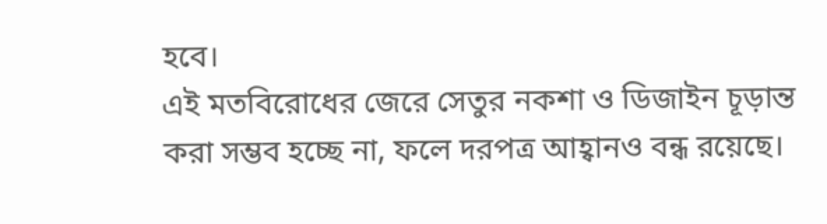হবে।
এই মতবিরোধের জেরে সেতুর নকশা ও ডিজাইন চূড়ান্ত করা সম্ভব হচ্ছে না, ফলে দরপত্র আহ্বানও বন্ধ রয়েছে।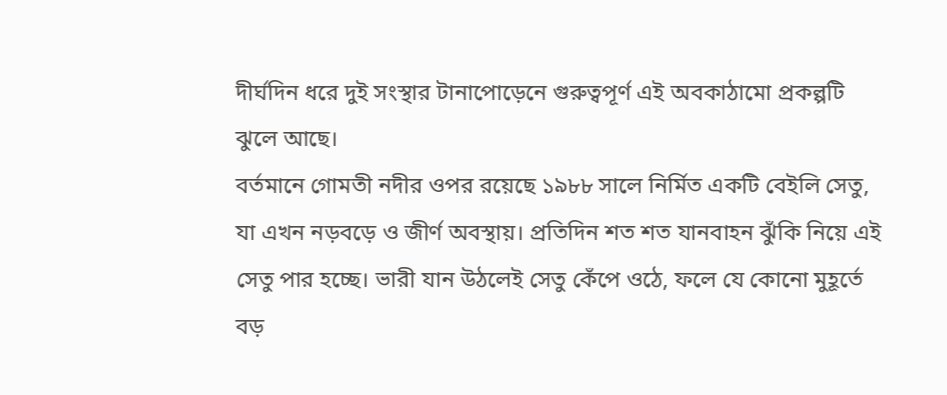দীর্ঘদিন ধরে দুই সংস্থার টানাপোড়েনে গুরুত্বপূর্ণ এই অবকাঠামো প্রকল্পটি ঝুলে আছে।
বর্তমানে গোমতী নদীর ওপর রয়েছে ১৯৮৮ সালে নির্মিত একটি বেইলি সেতু, যা এখন নড়বড়ে ও জীর্ণ অবস্থায়। প্রতিদিন শত শত যানবাহন ঝুঁকি নিয়ে এই সেতু পার হচ্ছে। ভারী যান উঠলেই সেতু কেঁপে ওঠে, ফলে যে কোনো মুহূর্তে বড়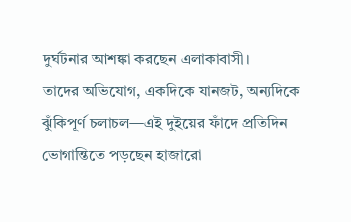দুর্ঘটনার আশঙ্কা করছেন এলাকাবাসী।
তাদের অভিযোগ, একদিকে যানজট, অন্যদিকে ঝুঁকিপূর্ণ চলাচল—এই দুইয়ের ফাঁদে প্রতিদিন ভোগান্তিতে পড়ছেন হাজারো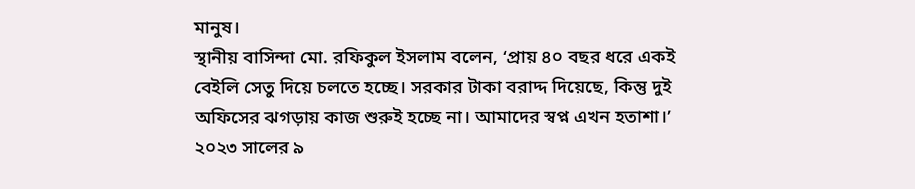মানুষ।
স্থানীয় বাসিন্দা মো. রফিকুল ইসলাম বলেন, ‘প্রায় ৪০ বছর ধরে একই বেইলি সেতু দিয়ে চলতে হচ্ছে। সরকার টাকা বরাদ্দ দিয়েছে, কিন্তু দুই অফিসের ঝগড়ায় কাজ শুরুই হচ্ছে না। আমাদের স্বপ্ন এখন হতাশা।’
২০২৩ সালের ৯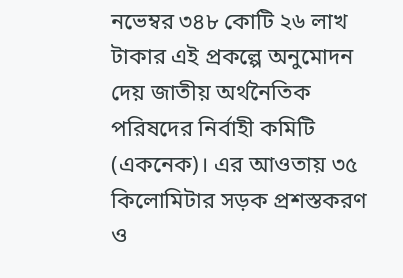নভেম্বর ৩৪৮ কোটি ২৬ লাখ টাকার এই প্রকল্পে অনুমোদন দেয় জাতীয় অর্থনৈতিক পরিষদের নির্বাহী কমিটি (একনেক)। এর আওতায় ৩৫ কিলোমিটার সড়ক প্রশস্তকরণ ও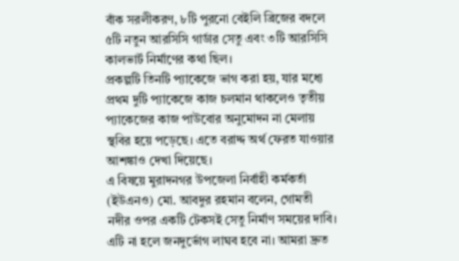বাঁক সরলীকরণ, ৮টি পুরনো বেইলি ব্রিজের বদলে ৫টি নতুন আরসিসি গার্ডার সেতু এবং ৩টি আরসিসি কালভার্ট নির্মাণের কথা ছিল।
প্রকল্পটি তিনটি প্যাকেজে ভাগ করা হয়, যার মধ্যে প্রথম দুটি প্যাকেজে কাজ চলমান থাকলেও তৃতীয় প্যাকেজের কাজ পাউবোর অনুমোদন না মেলায় স্থবির হয়ে পড়েছে। এতে বরাদ্দ অর্থ ফেরত যাওয়ার আশঙ্কাও দেখা দিয়েছে।
এ বিষয়ে মুরাদনগর উপজেলা নির্বাহী কর্মকর্তা (ইউএনও) মো. আবদুর রহমান বলেন, গোমতী নদীর ওপর একটি টেকসই সেতু নির্মাণ সময়ের দাবি। এটি না হলে জনদুর্ভোগ লাঘব হবে না। আমরা দ্রুত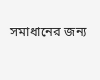সমাধানের জন্য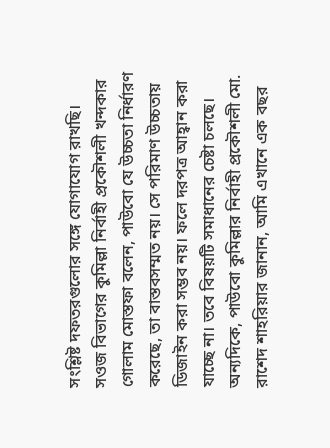সংশ্লিষ্ট দফতরগুলোর সঙ্গে যোগাযোগ রাখছি।
সওজ বিভাগের কুমিল্লা নির্বাহী প্রকৌশলী খন্দকার গোলাম মোস্তফা বলেন, পাউবো যে উচ্চতা নির্ধারণ করেছে, তা বাস্তবসম্মত নয়। সে পরিমাণ উচ্চতায় ডিজাইন করা সম্ভব নয়। ফলে দরপত্র আহ্বান করা যাচ্ছে না। তবে বিষয়টি সমাধানের চেষ্টা চলছে।
অন্যদিকে, পাউবো কুমিল্লার নির্বাহী প্রকৌশলী মো. রাশেদ শাহরিয়ার জানান, আমি এখানে এক বছর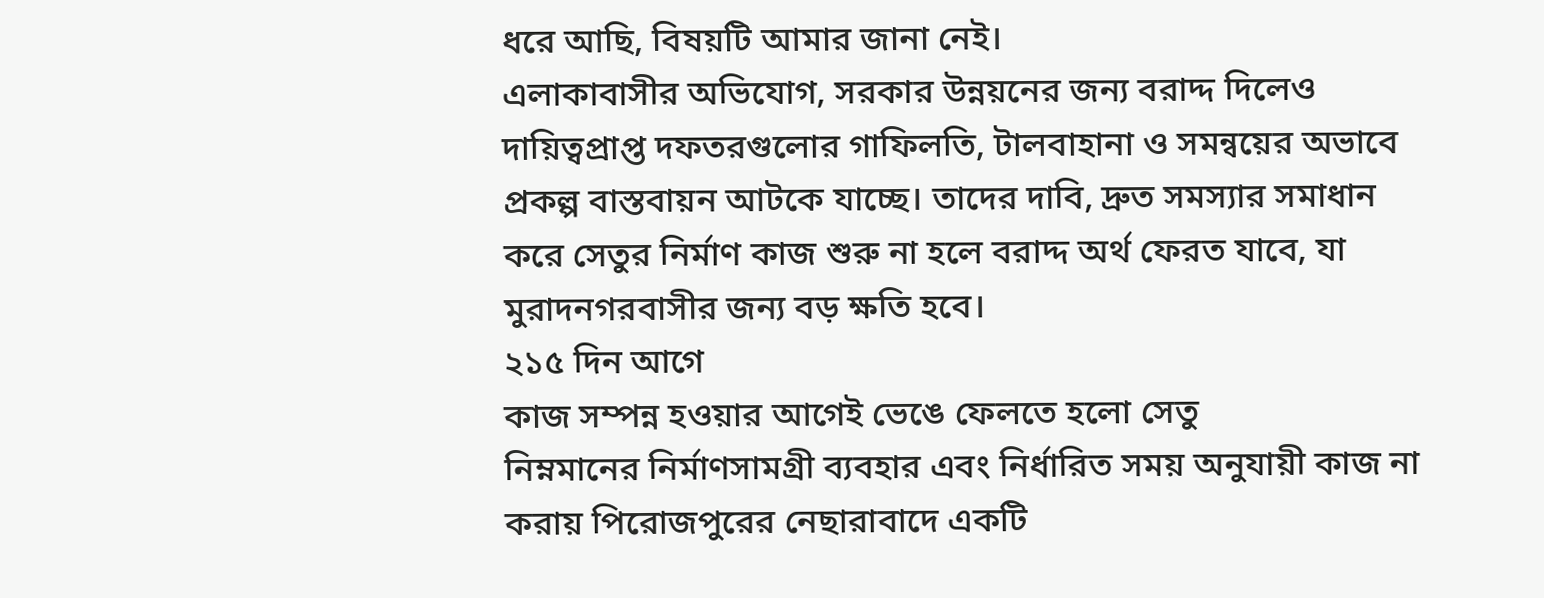ধরে আছি, বিষয়টি আমার জানা নেই।
এলাকাবাসীর অভিযোগ, সরকার উন্নয়নের জন্য বরাদ্দ দিলেও দায়িত্বপ্রাপ্ত দফতরগুলোর গাফিলতি, টালবাহানা ও সমন্বয়ের অভাবে প্রকল্প বাস্তবায়ন আটকে যাচ্ছে। তাদের দাবি, দ্রুত সমস্যার সমাধান করে সেতুর নির্মাণ কাজ শুরু না হলে বরাদ্দ অর্থ ফেরত যাবে, যা মুরাদনগরবাসীর জন্য বড় ক্ষতি হবে।
২১৫ দিন আগে
কাজ সম্পন্ন হওয়ার আগেই ভেঙে ফেলতে হলো সেতু
নিম্নমানের নির্মাণসামগ্রী ব্যবহার এবং নির্ধারিত সময় অনুযায়ী কাজ না করায় পিরোজপুরের নেছারাবাদে একটি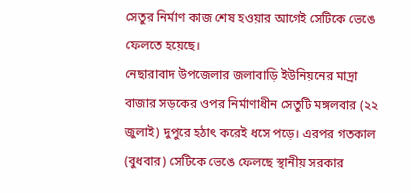সেতুর নির্মাণ কাজ শেষ হওয়ার আগেই সেটিকে ভেঙে ফেলতে হয়েছে।
নেছারাবাদ উপজেলার জলাবাড়ি ইউনিয়নের মাদ্রা বাজার সড়কের ওপর নির্মাণাধীন সেতুটি মঙ্গলবার (২২ জুলাই) দুপুরে হঠাৎ করেই ধসে পড়ে। এরপর গতকাল (বুধবার) সেটিকে ভেঙে ফেলছে স্থানীয় সরকার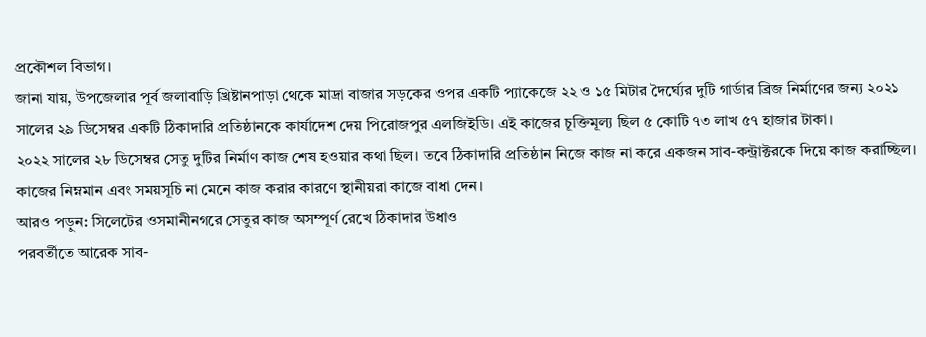প্রকৌশল বিভাগ।
জানা যায়, উপজেলার পূর্ব জলাবাড়ি খ্রিষ্টানপাড়া থেকে মাদ্রা বাজার সড়কের ওপর একটি প্যাকেজে ২২ ও ১৫ মিটার দৈর্ঘ্যের দুটি গার্ডার ব্রিজ নির্মাণের জন্য ২০২১ সালের ২৯ ডিসেম্বর একটি ঠিকাদারি প্রতিষ্ঠানকে কার্যাদেশ দেয় পিরোজপুর এলজিইডি। এই কাজের চূক্তিমূল্য ছিল ৫ কোটি ৭৩ লাখ ৫৭ হাজার টাকা।
২০২২ সালের ২৮ ডিসেম্বর সেতু দুটির নির্মাণ কাজ শেষ হওয়ার কথা ছিল। তবে ঠিকাদারি প্রতিষ্ঠান নিজে কাজ না করে একজন সাব-কন্ট্রাক্টরকে দিয়ে কাজ করাচ্ছিল। কাজের নিম্নমান এবং সময়সূচি না মেনে কাজ করার কারণে স্থানীয়রা কাজে বাধা দেন।
আরও পড়ুন: সিলেটের ওসমানীনগরে সেতুর কাজ অসম্পূর্ণ রেখে ঠিকাদার উধাও
পরবর্তীতে আরেক সাব-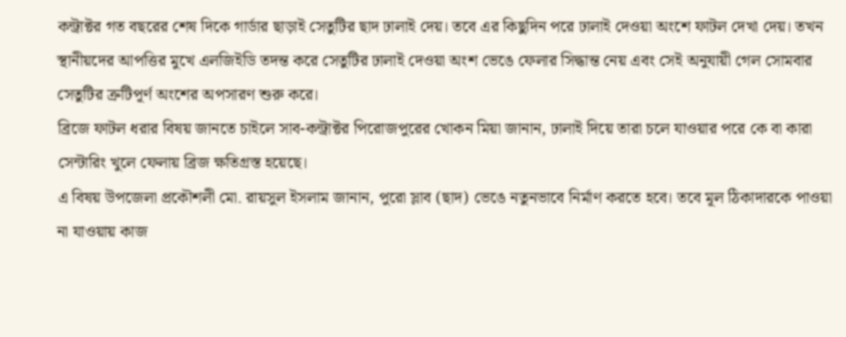কন্ট্রাক্টর গত বছরের শেষ দিকে গার্ডার ছাড়াই সেতুটির ছাদ ঢালাই দেয়। তবে এর কিছুদিন পরে ঢালাই দেওয়া অংশে ফাটল দেখা দেয়। তখন স্থানীয়দের আপত্তির মুখে এলজিইডি তদন্ত করে সেতুটির ঢালাই দেওয়া অংশ ভেঙে ফেলার সিদ্ধান্ত নেয় এবং সেই অনুযায়ী গেল সোমবার সেতুটির ত্রুটিপূর্ণ অংশের অপসারণ শুরু করে।
ব্রিজে ফাটল ধরার বিষয় জানতে চাইলে সাব-কন্ট্রাক্টর পিরোজপুরের খোকন মিয়া জানান, ঢালাই দিয়ে তারা চলে যাওয়ার পরে কে বা কারা সেন্টারিং খুলে ফেলায় ব্রিজ ক্ষতিগ্রস্ত হয়েছে।
এ বিষয় উপজেলা প্রকৌশলী মো. রায়সুল ইসলাম জানান, পুরো স্লাব (ছাদ) ভেঙে নতুনভাবে নির্মাণ করতে হবে। তবে মূল ঠিকাদারকে পাওয়া না যাওয়ায় কাজ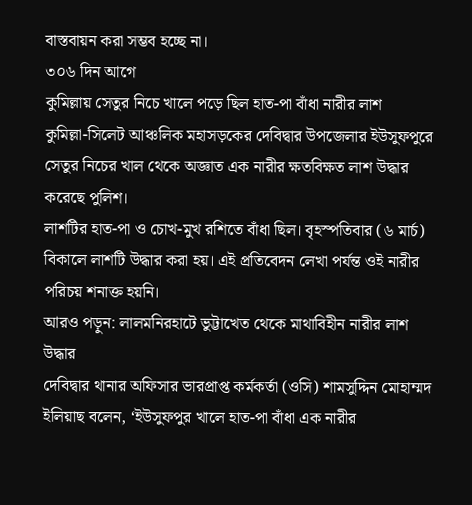বাস্তবায়ন করা সম্ভব হচ্ছে না।
৩০৬ দিন আগে
কুমিল্লায় সেতুর নিচে খালে পড়ে ছিল হাত-পা বাঁধা নারীর লাশ
কুমিল্লা-সিলেট আঞ্চলিক মহাসড়কের দেবিদ্বার উপজেলার ইউসুফপুরে সেতুর নিচের খাল থেকে অজ্ঞাত এক নারীর ক্ষতবিক্ষত লাশ উদ্ধার করেছে পুলিশ।
লাশটির হাত-পা ও চোখ-মুখ রশিতে বাঁধা ছিল। বৃহস্পতিবার (৬ মার্চ) বিকালে লাশটি উদ্ধার করা হয়। এই প্রতিবেদন লেখা পর্যন্ত ওই নারীর পরিচয় শনাক্ত হয়নি।
আরও পড়ুন: লালমনিরহাটে ভুট্টাখেত থেকে মাথাবিহীন নারীর লাশ উদ্ধার
দেবিদ্বার থানার অফিসার ভারপ্রাপ্ত কর্মকর্তা (ওসি) শামসুদ্দিন মোহাম্মদ ইলিয়াছ বলেন, ‘ইউসুফপুর খালে হাত-পা বাঁধা এক নারীর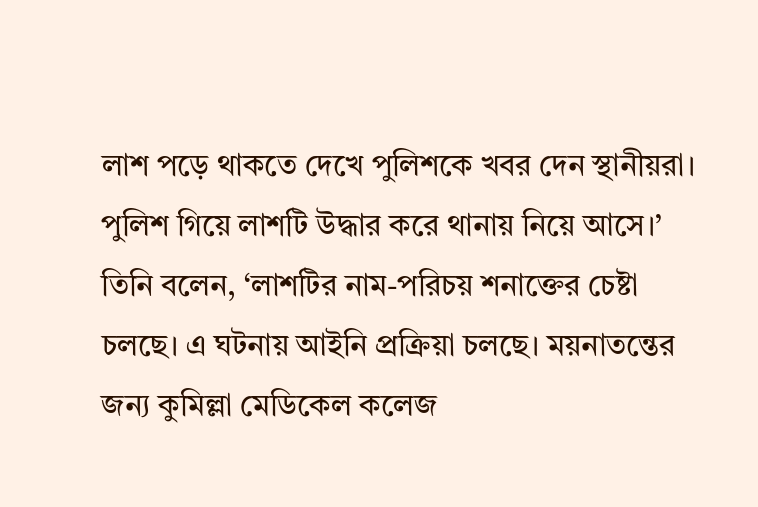লাশ পড়ে থাকতে দেখে পুলিশকে খবর দেন স্থানীয়রা। পুলিশ গিয়ে লাশটি উদ্ধার করে থানায় নিয়ে আসে।’
তিনি বলেন, ‘লাশটির নাম-পরিচয় শনাক্তের চেষ্টা চলছে। এ ঘটনায় আইনি প্রক্রিয়া চলছে। ময়নাতন্তের জন্য কুমিল্লা মেডিকেল কলেজ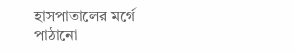হাসপাতালের মর্গে পাঠানো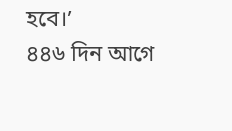হবে।’
৪৪৬ দিন আগে